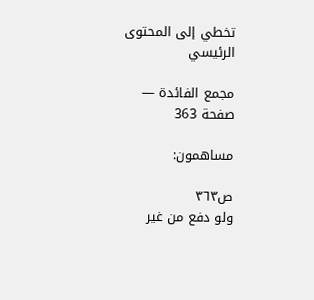تخطي إلى المحتوى الرئيسي

مجمع الفائدة — صفحة 363

مساهمون:

ص٣٦٣
ولو دفع من غير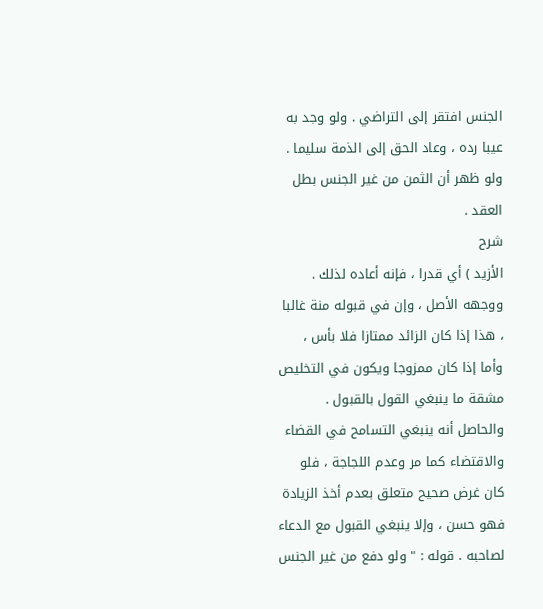الجنس افتقر إلى التراضي . ولو وجد به عيبا رده ، وعاد الحق إلى الذمة سليما . ولو ظهر أن الثمن من غير الجنس بطل العقد .
شرح
الأزيد ) أي قدرا ، فإنه أعاده لذلك . ووجهه الأصل ، وإن في قبوله منة غالبا ، هذا إذا كان الزائد ممتازا فلا بأس ، وأما إذا كان ممزوجا ويكون في التخليص مشقة ما ينبغي القول بالقبول . والحاصل أنه ينبغي التسامح في القضاء والاقتضاء كما مر وعدم اللجاجة ، فلو كان غرض صحيح متعلق بعدم أخذ الزيادة فهو حسن ، وإلا ينبغي القبول مع الدعاء لصاحبه . قوله : " ولو دفع من غير الجنس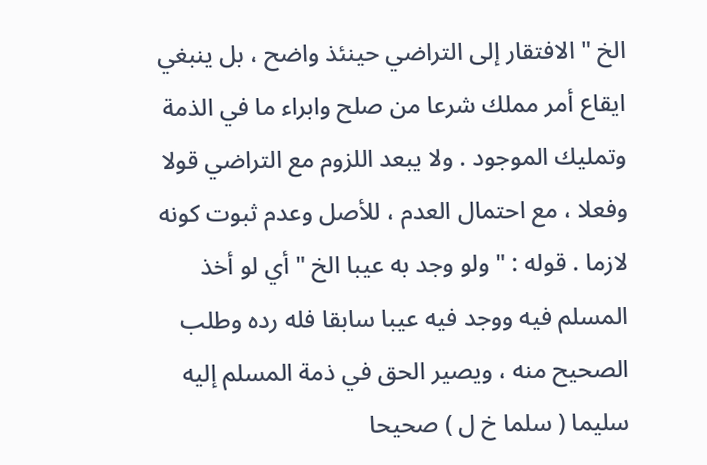الخ " الافتقار إلى التراضي حينئذ واضح ، بل ينبغي ايقاع أمر مملك شرعا من صلح وابراء ما في الذمة وتمليك الموجود . ولا يبعد اللزوم مع التراضي قولا وفعلا ، مع احتمال العدم ، للأصل وعدم ثبوت كونه لازما . قوله : " ولو وجد به عيبا الخ " أي لو أخذ المسلم فيه ووجد فيه عيبا سابقا فله رده وطلب الصحيح منه ، ويصير الحق في ذمة المسلم إليه سليما ( سلما خ ل ) صحيحا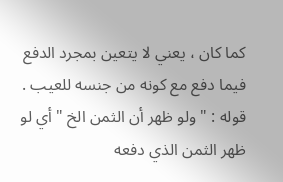كما كان ، يعني لا يتعين بمجرد الدفع فيما دفع مع كونه من جنسه للعيب . قوله : " ولو ظهر أن الثمن الخ " أي لو ظهر الثمن الذي دفعه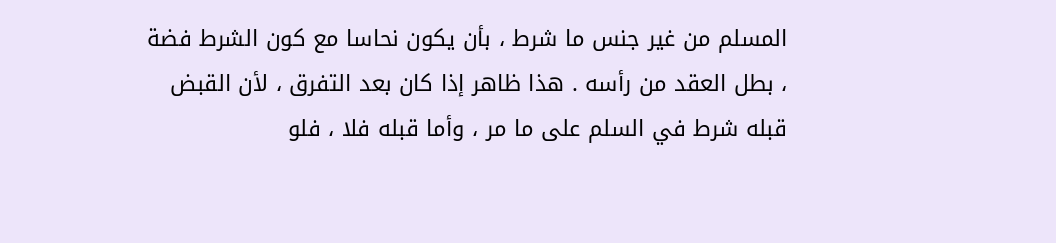المسلم من غير جنس ما شرط ، بأن يكون نحاسا مع كون الشرط فضة ، بطل العقد من رأسه . هذا ظاهر إذا كان بعد التفرق ، لأن القبض قبله شرط في السلم على ما مر ، وأما قبله فلا ، فلو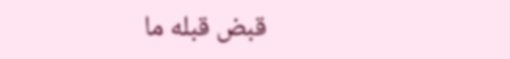قبض قبله ما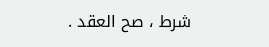شرط ، صح العقد .